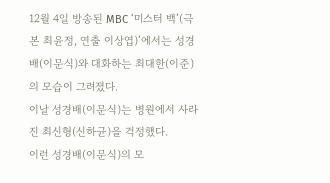12월 4일 방송된 MBC ‘미스터 백’(극본 최윤정, 연출 이상엽)’에서는 성경배(이문식)와 대화하는 최대한(이준)의 모습이 그려졌다.
이날 성경배(이문식)는 병원에서 사라진 최신형(신하균)을 걱정했다.
이런 성경배(이문식)의 모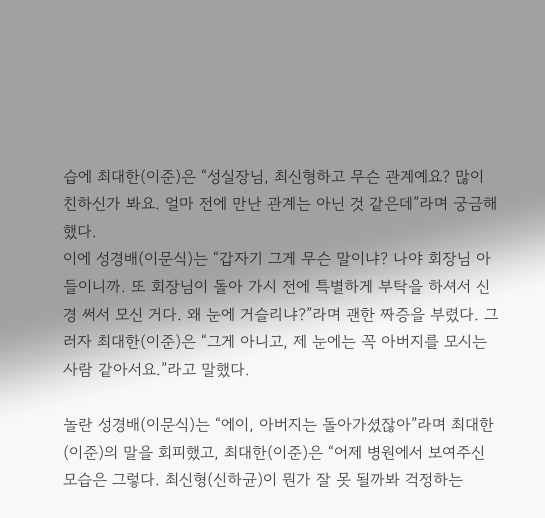습에 최대한(이준)은 “성실장님, 최신형하고 무슨 관계예요? 많이 친하신가 봐요. 얼마 전에 만난 관계는 아닌 것 같은데”라며 궁금해 했다.
이에 성경배(이문식)는 “갑자기 그게 무슨 말이냐? 나야 회장님 아들이니까. 또 회장님이 돌아 가시 전에 특별하게 부탁을 하셔서 신경 써서 모신 거다. 왜 눈에 거슬리냐?”라며 괜한 짜증을 부렸다. 그러자 최대한(이준)은 “그게 아니고, 제 눈에는 꼭 아버지를 모시는 사람 같아서요.”라고 말했다.

놀란 성경배(이문식)는 “에이, 아버지는 돌아가셨잖아”라며 최대한(이준)의 말을 회피했고, 최대한(이준)은 “어제 병원에서 보여주신 모습은 그렇다. 최신형(신하균)이 뭔가 잘 못 될까봐 걱정하는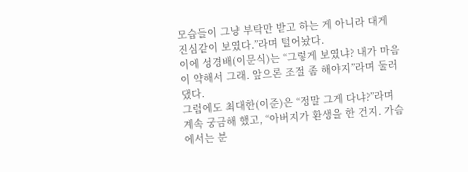모습들이 그냥 부탁만 받고 하는 게 아니라 대게 진심같이 보였다.”라며 털어놨다.
이에 성경배(이문식)는 “그렇게 보였냐? 내가 마음이 약해서 그래. 앞으론 조절 좀 해야지”라며 둘러댔다.
그럼에도 최대한(이준)은 “정말 그게 다냐?”라며 계속 궁금해 했고, “아버지가 환생을 한 건지. 가슴에서는 분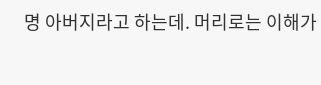명 아버지라고 하는데. 머리로는 이해가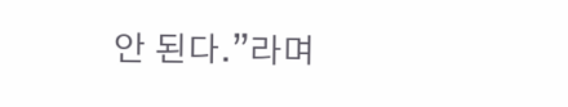안 된다.”라며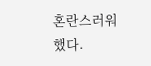혼란스러워했다.